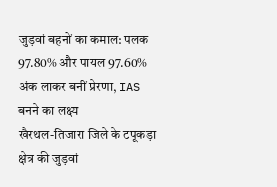जुड़वां बहनों का कमाल: पलक 97.80% और पायल 97.60% अंक लाकर बनीं प्रेरणा, IAS बनने का लक्ष्य
खैरथल-तिजारा जिले के टपूकड़ा क्षेत्र की जुड़वां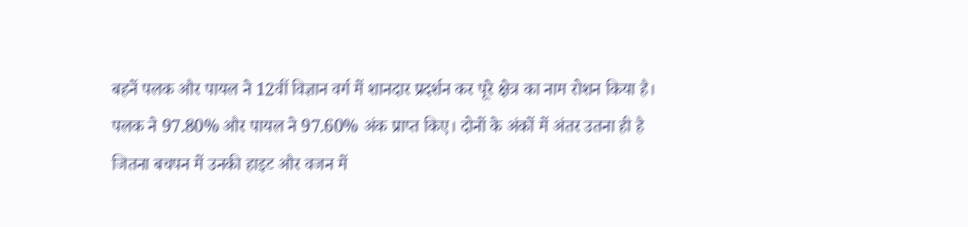बहनें पलक और पायल ने 12वीं विज्ञान वर्ग में शानदार प्रदर्शन कर पूरे क्षेत्र का नाम रोशन किया है। पलक ने 97.80% और पायल ने 97.60% अंक प्राप्त किए। दोनों के अंकों में अंतर उतना ही है जितना बचपन में उनकी हाइट और वजन में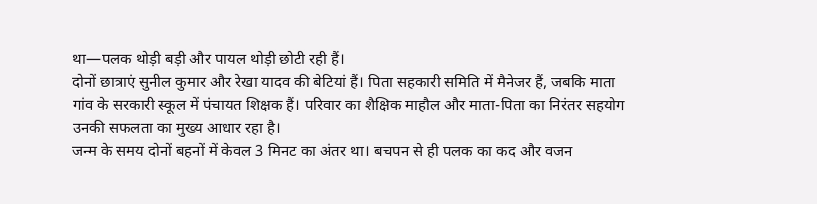था—पलक थोड़ी बड़ी और पायल थोड़ी छोटी रही हैं।
दोनों छात्राएं सुनील कुमार और रेखा यादव की बेटियां हैं। पिता सहकारी समिति में मैनेजर हैं, जबकि माता गांव के सरकारी स्कूल में पंचायत शिक्षक हैं। परिवार का शैक्षिक माहौल और माता-पिता का निरंतर सहयोग उनकी सफलता का मुख्य आधार रहा है।
जन्म के समय दोनों बहनों में केवल 3 मिनट का अंतर था। बचपन से ही पलक का कद और वजन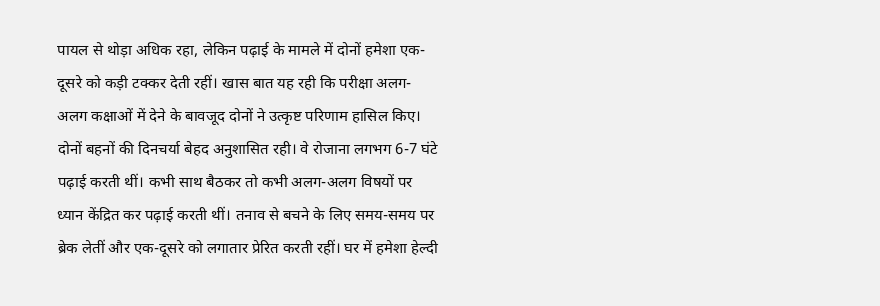पायल से थोड़ा अधिक रहा, लेकिन पढ़ाई के मामले में दोनों हमेशा एक-दूसरे को कड़ी टक्कर देती रहीं। खास बात यह रही कि परीक्षा अलग-अलग कक्षाओं में देने के बावजूद दोनों ने उत्कृष्ट परिणाम हासिल किए।
दोनों बहनों की दिनचर्या बेहद अनुशासित रही। वे रोजाना लगभग 6-7 घंटे पढ़ाई करती थीं। कभी साथ बैठकर तो कभी अलग-अलग विषयों पर ध्यान केंद्रित कर पढ़ाई करती थीं। तनाव से बचने के लिए समय-समय पर ब्रेक लेतीं और एक-दूसरे को लगातार प्रेरित करती रहीं। घर में हमेशा हेल्दी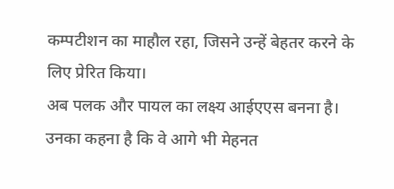कम्पटीशन का माहौल रहा, जिसने उन्हें बेहतर करने के लिए प्रेरित किया।
अब पलक और पायल का लक्ष्य आईएएस बनना है। उनका कहना है कि वे आगे भी मेहनत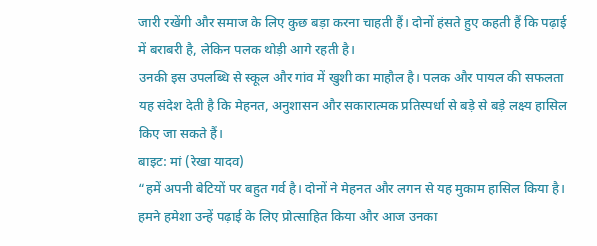जारी रखेंगी और समाज के लिए कुछ बड़ा करना चाहती हैं। दोनों हंसते हुए कहती हैं कि पढ़ाई में बराबरी है, लेकिन पलक थोड़ी आगे रहती है।
उनकी इस उपलब्धि से स्कूल और गांव में खुशी का माहौल है। पलक और पायल की सफलता यह संदेश देती है कि मेहनत, अनुशासन और सकारात्मक प्रतिस्पर्धा से बड़े से बड़े लक्ष्य हासिल किए जा सकते हैं।
बाइट: मां (रेखा यादव)
“हमें अपनी बेटियों पर बहुत गर्व है। दोनों ने मेहनत और लगन से यह मुकाम हासिल किया है। हमने हमेशा उन्हें पढ़ाई के लिए प्रोत्साहित किया और आज उनका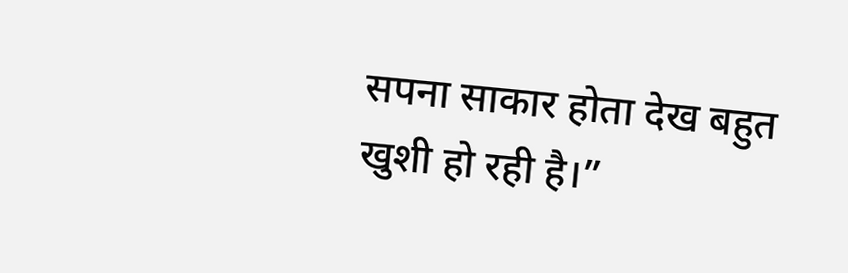सपना साकार होता देख बहुत खुशी हो रही है।”